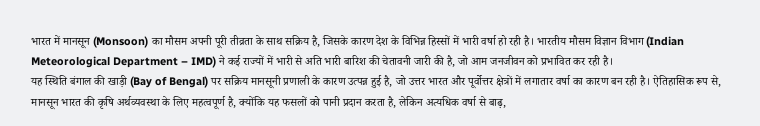भारत में मानसून (Monsoon) का मौसम अपनी पूरी तीव्रता के साथ सक्रिय है, जिसके कारण देश के विभिन्न हिस्सों में भारी वर्षा हो रही है। भारतीय मौसम विज्ञान विभाग (Indian Meteorological Department – IMD) ने कई राज्यों में भारी से अति भारी बारिश की चेतावनी जारी की है, जो आम जनजीवन को प्रभावित कर रही है।
यह स्थिति बंगाल की खाड़ी (Bay of Bengal) पर सक्रिय मानसूनी प्रणाली के कारण उत्पन्न हुई है, जो उत्तर भारत और पूर्वोत्तर क्षेत्रों में लगातार वर्षा का कारण बन रही है। ऐतिहासिक रूप से, मानसून भारत की कृषि अर्थव्यवस्था के लिए महत्वपूर्ण है, क्योंकि यह फसलों को पानी प्रदान करता है, लेकिन अत्यधिक वर्षा से बाढ़,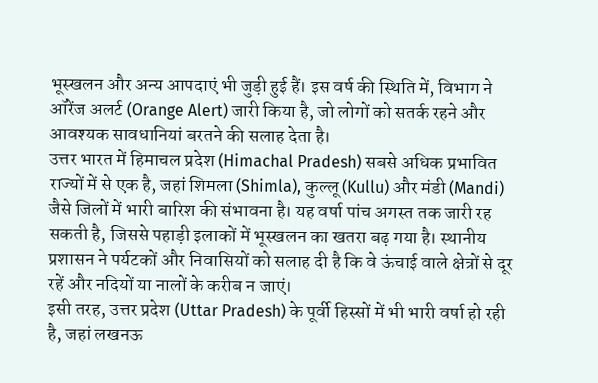भूस्खलन और अन्य आपदाएं भी जुड़ी हुई हैं। इस वर्ष की स्थिति में, विभाग ने ऑरेंज अलर्ट (Orange Alert) जारी किया है, जो लोगों को सतर्क रहने और आवश्यक सावधानियां बरतने की सलाह देता है।
उत्तर भारत में हिमाचल प्रदेश (Himachal Pradesh) सबसे अधिक प्रभावित राज्यों में से एक है, जहां शिमला (Shimla), कुल्लू (Kullu) और मंडी (Mandi) जैसे जिलों में भारी बारिश की संभावना है। यह वर्षा पांच अगस्त तक जारी रह सकती है, जिससे पहाड़ी इलाकों में भूस्खलन का खतरा बढ़ गया है। स्थानीय प्रशासन ने पर्यटकों और निवासियों को सलाह दी है कि वे ऊंचाई वाले क्षेत्रों से दूर रहें और नदियों या नालों के करीब न जाएं।
इसी तरह, उत्तर प्रदेश (Uttar Pradesh) के पूर्वी हिस्सों में भी भारी वर्षा हो रही है, जहां लखनऊ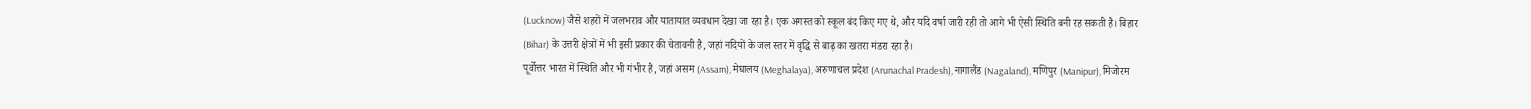(Lucknow) जैसे शहरों में जलभराव और यातायात व्यवधान देखा जा रहा है। एक अगस्त को स्कूल बंद किए गए थे, और यदि वर्षा जारी रही तो आगे भी ऐसी स्थिति बनी रह सकती है। बिहार (Bihar) के उत्तरी क्षेत्रों में भी इसी प्रकार की चेतावनी है, जहां नदियों के जल स्तर में वृद्धि से बाढ़ का खतरा मंडरा रहा है।
पूर्वोत्तर भारत में स्थिति और भी गंभीर है, जहां असम (Assam), मेघालय (Meghalaya), अरुणाचल प्रदेश (Arunachal Pradesh), नागालैंड (Nagaland), मणिपुर (Manipur), मिजोरम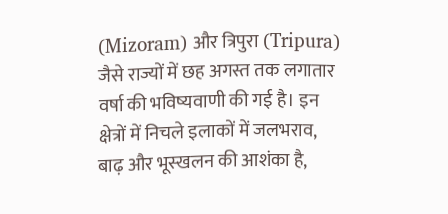(Mizoram) और त्रिपुरा (Tripura) जैसे राज्यों में छह अगस्त तक लगातार वर्षा की भविष्यवाणी की गई है। इन क्षेत्रों में निचले इलाकों में जलभराव, बाढ़ और भूस्खलन की आशंका है,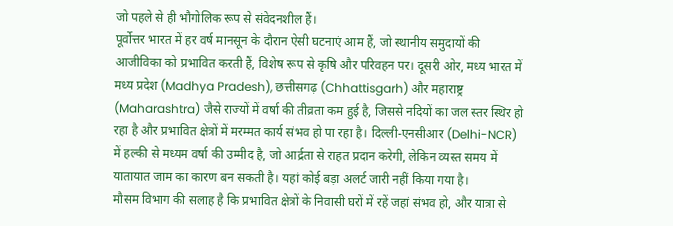जो पहले से ही भौगोलिक रूप से संवेदनशील हैं।
पूर्वोत्तर भारत में हर वर्ष मानसून के दौरान ऐसी घटनाएं आम हैं, जो स्थानीय समुदायों की आजीविका को प्रभावित करती हैं, विशेष रूप से कृषि और परिवहन पर। दूसरी ओर, मध्य भारत में मध्य प्रदेश (Madhya Pradesh), छत्तीसगढ़ (Chhattisgarh) और महाराष्ट्र (Maharashtra) जैसे राज्यों में वर्षा की तीव्रता कम हुई है, जिससे नदियों का जल स्तर स्थिर हो रहा है और प्रभावित क्षेत्रों में मरम्मत कार्य संभव हो पा रहा है। दिल्ली-एनसीआर (Delhi-NCR) में हल्की से मध्यम वर्षा की उम्मीद है, जो आर्द्रता से राहत प्रदान करेगी, लेकिन व्यस्त समय में यातायात जाम का कारण बन सकती है। यहां कोई बड़ा अलर्ट जारी नहीं किया गया है।
मौसम विभाग की सलाह है कि प्रभावित क्षेत्रों के निवासी घरों में रहें जहां संभव हो, और यात्रा से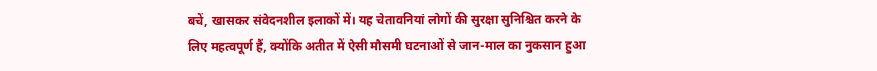बचें, खासकर संवेदनशील इलाकों में। यह चेतावनियां लोगों की सुरक्षा सुनिश्चित करने के लिए महत्वपूर्ण हैं, क्योंकि अतीत में ऐसी मौसमी घटनाओं से जान-माल का नुकसान हुआ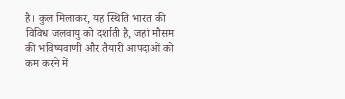है। कुल मिलाकर, यह स्थिति भारत की विविध जलवायु को दर्शाती है, जहां मौसम की भविष्यवाणी और तैयारी आपदाओं को कम करने में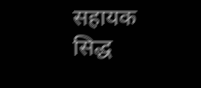सहायक सिद्ध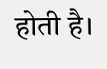होती है।